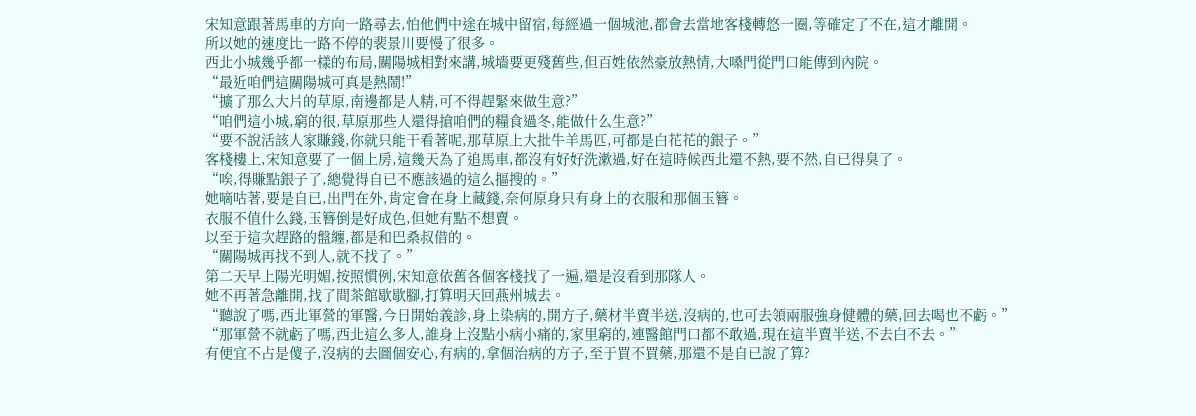宋知意跟著馬車的方向一路尋去,怕他們中途在城中留宿,每經過一個城池,都會去當地客棧轉悠一圈,等確定了不在,這才離開。
所以她的速度比一路不停的裴景川要慢了很多。
西北小城幾乎都一樣的布局,關陽城相對來講,城墻要更殘舊些,但百姓依然豪放熱情,大嗓門從門口能傳到內院。
“最近咱們這關陽城可真是熱鬧!”
“擴了那么大片的草原,南邊都是人精,可不得趕緊來做生意?”
“咱們這小城,窮的很,草原那些人還得搶咱們的糧食過冬,能做什么生意?”
“要不說活該人家賺錢,你就只能干看著呢,那草原上大批牛羊馬匹,可都是白花花的銀子。”
客棧樓上,宋知意要了一個上房,這幾天為了追馬車,都沒有好好洗漱過,好在這時候西北還不熱,要不然,自已得臭了。
“唉,得賺點銀子了,總覺得自已不應該過的這么摳搜的。”
她嘀咕著,要是自已,出門在外,肯定會在身上藏錢,奈何原身只有身上的衣服和那個玉簪。
衣服不值什么錢,玉簪倒是好成色,但她有點不想賣。
以至于這次趕路的盤纏,都是和巴桑叔借的。
“關陽城再找不到人,就不找了。”
第二天早上陽光明媚,按照慣例,宋知意依舊各個客棧找了一遍,還是沒看到那隊人。
她不再著急離開,找了間茶館歇歇腳,打算明天回燕州城去。
“聽說了嗎,西北軍營的軍醫,今日開始義診,身上染病的,開方子,藥材半賣半送,沒病的,也可去領兩服強身健體的藥,回去喝也不虧。”
“那軍營不就虧了嗎,西北這么多人,誰身上沒點小病小痛的,家里窮的,連醫館門口都不敢過,現在這半賣半送,不去白不去。”
有便宜不占是傻子,沒病的去圖個安心,有病的,拿個治病的方子,至于買不買藥,那還不是自已說了算?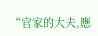“官家的大夫,應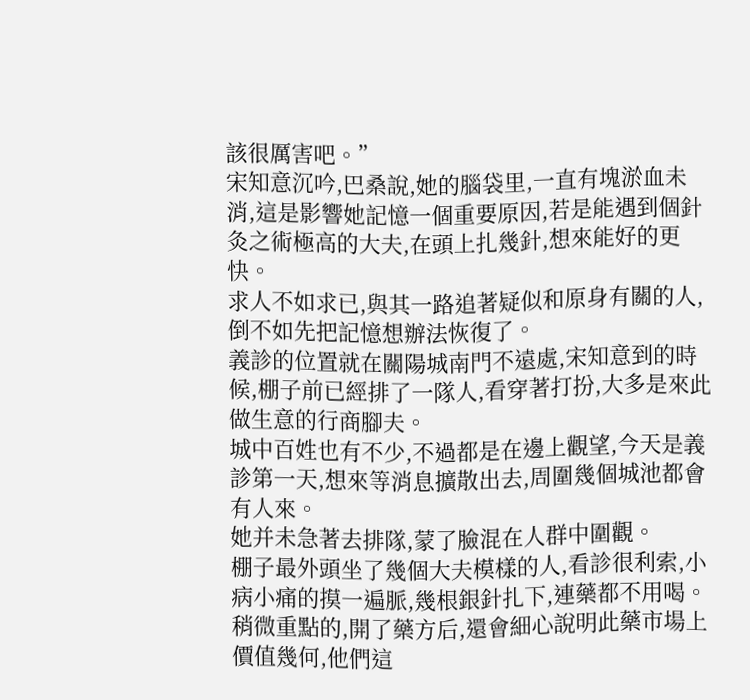該很厲害吧。”
宋知意沉吟,巴桑說,她的腦袋里,一直有塊淤血未消,這是影響她記憶一個重要原因,若是能遇到個針灸之術極高的大夫,在頭上扎幾針,想來能好的更快。
求人不如求已,與其一路追著疑似和原身有關的人,倒不如先把記憶想辦法恢復了。
義診的位置就在關陽城南門不遠處,宋知意到的時候,棚子前已經排了一隊人,看穿著打扮,大多是來此做生意的行商腳夫。
城中百姓也有不少,不過都是在邊上觀望,今天是義診第一天,想來等消息擴散出去,周圍幾個城池都會有人來。
她并未急著去排隊,蒙了臉混在人群中圍觀。
棚子最外頭坐了幾個大夫模樣的人,看診很利索,小病小痛的摸一遍脈,幾根銀針扎下,連藥都不用喝。
稍微重點的,開了藥方后,還會細心說明此藥市場上價值幾何,他們這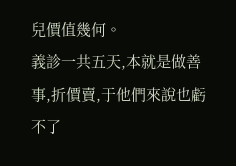兒價值幾何。
義診一共五天,本就是做善事,折價賣,于他們來說也虧不了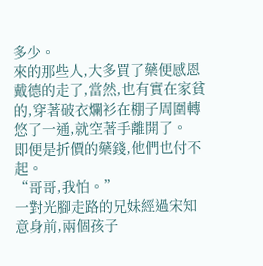多少。
來的那些人,大多買了藥便感恩戴德的走了,當然,也有實在家貧的,穿著破衣爛衫在棚子周圍轉悠了一通,就空著手離開了。
即便是折價的藥錢,他們也付不起。
“哥哥,我怕。”
一對光腳走路的兄妹經過宋知意身前,兩個孩子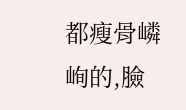都瘦骨嶙峋的,臉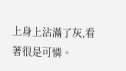上身上沾滿了灰,看著很是可憐。